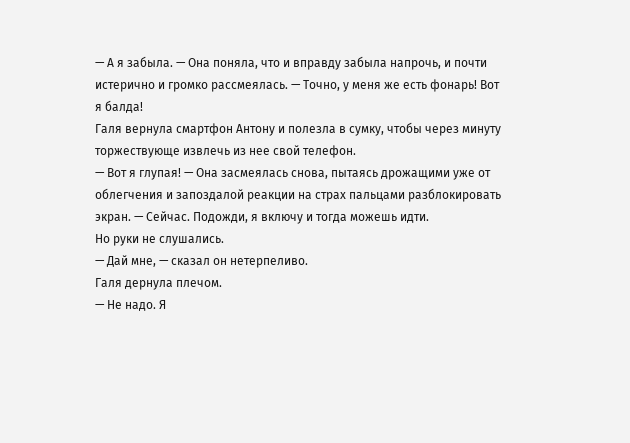— А я забыла. — Она поняла, что и вправду забыла напрочь, и почти истерично и громко рассмеялась. — Точно, у меня же есть фонарь! Вот я балда!
Галя вернула смартфон Антону и полезла в сумку, чтобы через минуту торжествующе извлечь из нее свой телефон.
— Вот я глупая! — Она засмеялась снова, пытаясь дрожащими уже от облегчения и запоздалой реакции на страх пальцами разблокировать экран. — Сейчас. Подожди, я включу и тогда можешь идти.
Но руки не слушались.
— Дай мне, — сказал он нетерпеливо.
Галя дернула плечом.
— Не надо. Я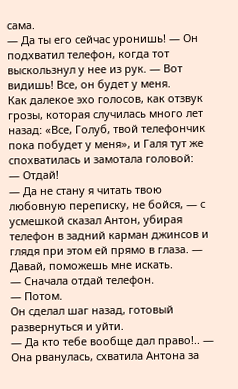сама.
— Да ты его сейчас уронишь! — Он подхватил телефон, когда тот выскользнул у нее из рук. — Вот видишь! Все, он будет у меня.
Как далекое эхо голосов, как отзвук грозы, которая случилась много лет назад: «Все, Голуб, твой телефончик пока побудет у меня», и Галя тут же спохватилась и замотала головой:
— Отдай!
— Да не стану я читать твою любовную переписку, не бойся, — с усмешкой сказал Антон, убирая телефон в задний карман джинсов и глядя при этом ей прямо в глаза. — Давай, поможешь мне искать.
— Сначала отдай телефон.
— Потом.
Он сделал шаг назад, готовый развернуться и уйти.
— Да кто тебе вообще дал право!.. — Она рванулась, схватила Антона за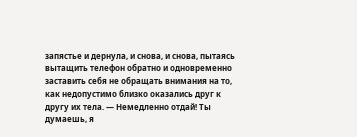запястье и дернула, и снова, и снова, пытаясь вытащить телефон обратно и одновременно заставить себя не обращать внимания на то, как недопустимо близко оказались друг к другу их тела. — Немедленно отдай! Ты думаешь, я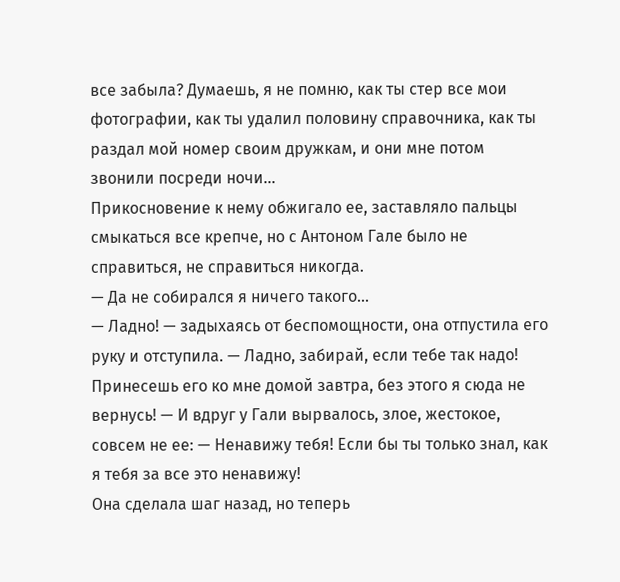все забыла? Думаешь, я не помню, как ты стер все мои фотографии, как ты удалил половину справочника, как ты раздал мой номер своим дружкам, и они мне потом звонили посреди ночи...
Прикосновение к нему обжигало ее, заставляло пальцы смыкаться все крепче, но с Антоном Гале было не справиться, не справиться никогда.
— Да не собирался я ничего такого...
— Ладно! — задыхаясь от беспомощности, она отпустила его руку и отступила. — Ладно, забирай, если тебе так надо! Принесешь его ко мне домой завтра, без этого я сюда не вернусь! — И вдруг у Гали вырвалось, злое, жестокое, совсем не ее: — Ненавижу тебя! Если бы ты только знал, как я тебя за все это ненавижу!
Она сделала шаг назад, но теперь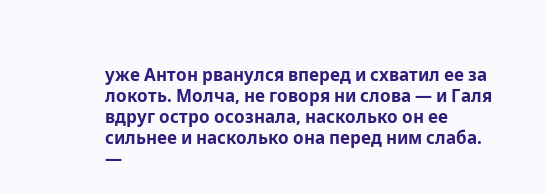уже Антон рванулся вперед и схватил ее за локоть. Молча, не говоря ни слова — и Галя вдруг остро осознала, насколько он ее сильнее и насколько она перед ним слаба.
—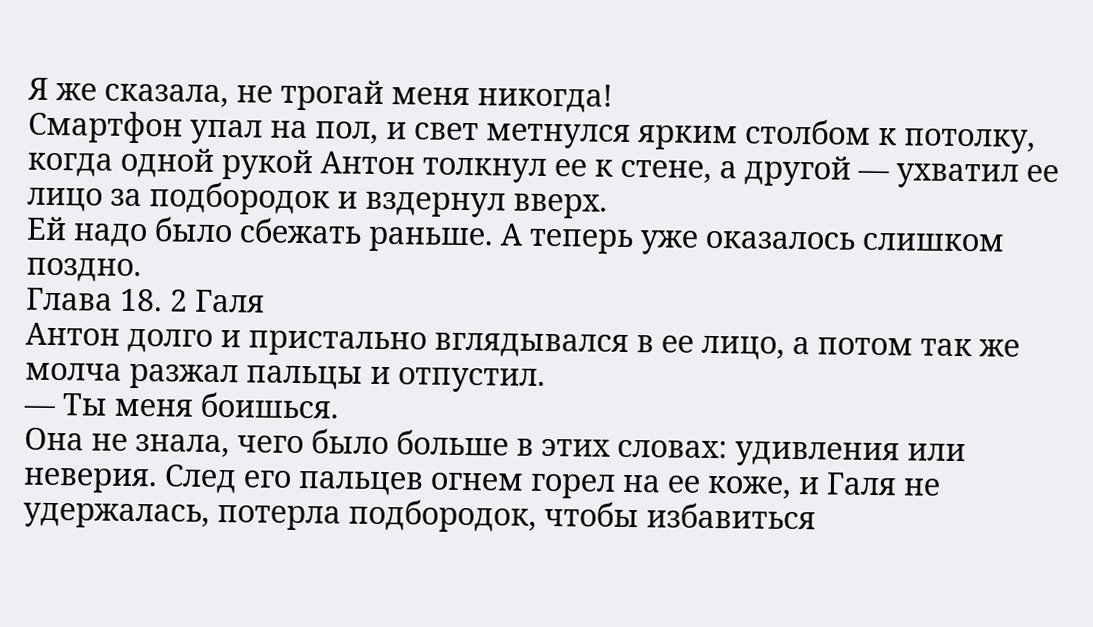Я же сказала, не трогай меня никогда!
Смартфон упал на пол, и свет метнулся ярким столбом к потолку, когда одной рукой Антон толкнул ее к стене, а другой — ухватил ее лицо за подбородок и вздернул вверх.
Ей надо было сбежать раньше. А теперь уже оказалось слишком поздно.
Глава 18. 2 Галя
Антон долго и пристально вглядывался в ее лицо, а потом так же молча разжал пальцы и отпустил.
— Ты меня боишься.
Она не знала, чего было больше в этих словах: удивления или неверия. След его пальцев огнем горел на ее коже, и Галя не удержалась, потерла подбородок, чтобы избавиться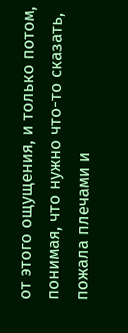от этого ощущения, и только потом, понимая, что нужно что-то сказать, пожала плечами и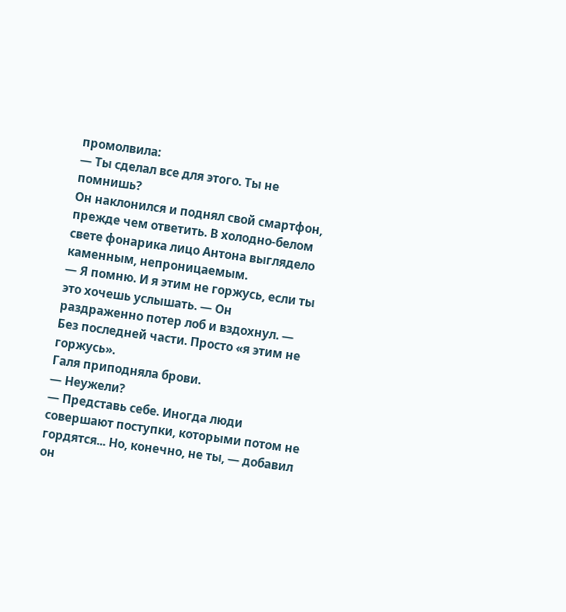промолвила:
— Ты сделал все для этого. Ты не помнишь?
Он наклонился и поднял свой смартфон, прежде чем ответить. В холодно-белом свете фонарика лицо Антона выглядело каменным, непроницаемым.
— Я помню. И я этим не горжусь, если ты это хочешь услышать. — Он раздраженно потер лоб и вздохнул. — Без последней части. Просто «я этим не горжусь».
Галя приподняла брови.
— Неужели?
— Представь себе. Иногда люди совершают поступки, которыми потом не гордятся... Но, конечно, не ты, — добавил он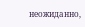неожиданно,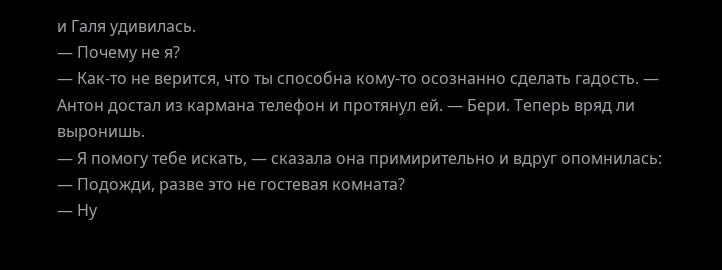и Галя удивилась.
— Почему не я?
— Как-то не верится, что ты способна кому-то осознанно сделать гадость. — Антон достал из кармана телефон и протянул ей. — Бери. Теперь вряд ли выронишь.
— Я помогу тебе искать, — сказала она примирительно и вдруг опомнилась: — Подожди, разве это не гостевая комната?
— Ну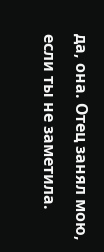да, она. Отец занял мою, если ты не заметила.